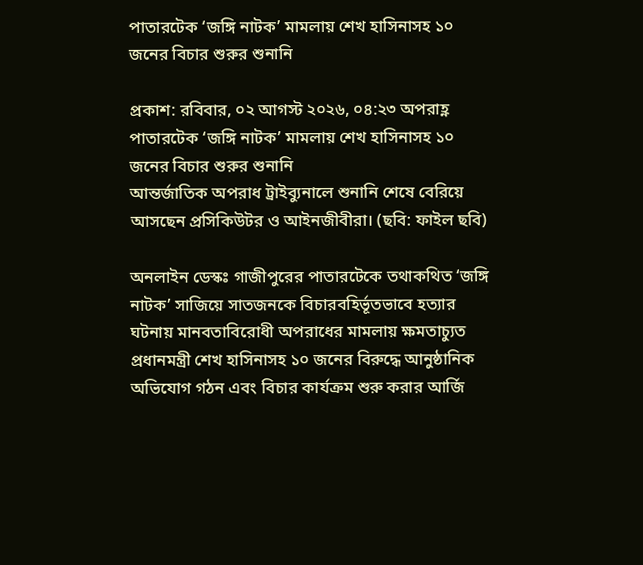পাতারটেক ‘জঙ্গি নাটক’ মামলায় শেখ হাসিনাসহ ১০ জনের বিচার শুরুর শুনানি

প্রকাশ: রবিবার, ০২ আগস্ট ২০২৬, ০৪:২৩ অপরাহ্ণ
পাতারটেক ‘জঙ্গি নাটক’ মামলায় শেখ হাসিনাসহ ১০ জনের বিচার শুরুর শুনানি
আন্তর্জাতিক অপরাধ ট্রাইব্যুনালে শুনানি শেষে বেরিয়ে আসছেন প্রসিকিউটর ও আইনজীবীরা। (ছবি: ফাইল ছবি)

অনলাইন ডেস্কঃ গাজীপুরের পাতারটেকে তথাকথিত ‘জঙ্গি নাটক’ সাজিয়ে সাতজনকে বিচারবহির্ভূতভাবে হত্যার ঘটনায় মানবতাবিরোধী অপরাধের মামলায় ক্ষমতাচ্যুত প্রধানমন্ত্রী শেখ হাসিনাসহ ১০ জনের বিরুদ্ধে আনুষ্ঠানিক অভিযোগ গঠন এবং বিচার কার্যক্রম শুরু করার আর্জি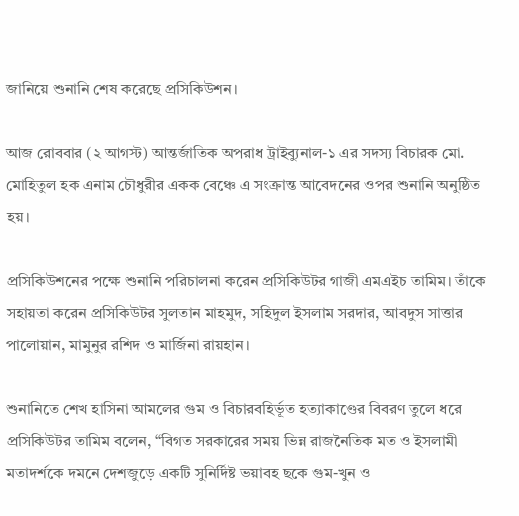জানিয়ে শুনানি শেষ করেছে প্রসিকিউশন।

আজ রোববার (২ আগস্ট) আন্তর্জাতিক অপরাধ ট্রাইব্যুনাল-১ এর সদস্য বিচারক মো. মোহিতুল হক এনাম চৌধুরীর একক বেঞ্চে এ সংক্রান্ত আবেদনের ওপর শুনানি অনুষ্ঠিত হয়।

প্রসিকিউশনের পক্ষে শুনানি পরিচালনা করেন প্রসিকিউটর গাজী এমএইচ তামিম। তাঁকে সহায়তা করেন প্রসিকিউটর সুলতান মাহমুদ, সহিদুল ইসলাম সরদার, আবদুস সাত্তার পালোয়ান, মামুনুর রশিদ ও মার্জিনা রায়হান।

শুনানিতে শেখ হাসিনা আমলের গুম ও বিচারবহির্ভূত হত্যাকাণ্ডের বিবরণ তুলে ধরে প্রসিকিউটর তামিম বলেন, “বিগত সরকারের সময় ভিন্ন রাজনৈতিক মত ও ইসলামী মতাদর্শকে দমনে দেশজুড়ে একটি সুনির্দিষ্ট ভয়াবহ ছকে গুম-খুন ও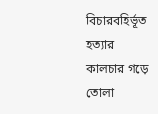বিচারবহির্ভূত হত্যার কালচার গড়ে তোলা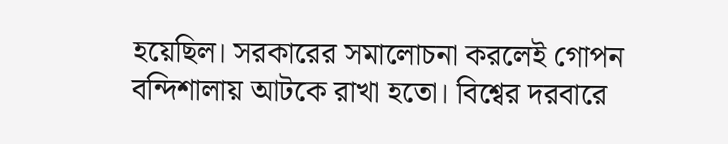হয়েছিল। সরকারের সমালোচনা করলেই গোপন বন্দিশালায় আটকে রাখা হতো। বিশ্বের দরবারে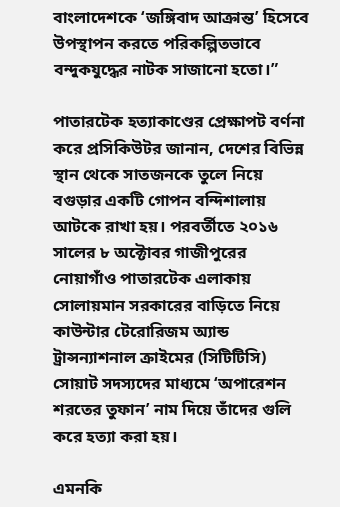বাংলাদেশকে ‘জঙ্গিবাদ আক্রান্ত’ হিসেবে উপস্থাপন করতে পরিকল্পিতভাবে বন্দুকযুদ্ধের নাটক সাজানো হতো।”

পাতারটেক হত্যাকাণ্ডের প্রেক্ষাপট বর্ণনা করে প্রসিকিউটর জানান, দেশের বিভিন্ন স্থান থেকে সাতজনকে তুলে নিয়ে বগুড়ার একটি গোপন বন্দিশালায় আটকে রাখা হয়। পরবর্তীতে ২০১৬ সালের ৮ অক্টোবর গাজীপুরের নোয়াগাঁও পাতারটেক এলাকায় সোলায়মান সরকারের বাড়িতে নিয়ে কাউন্টার টেরোরিজম অ্যান্ড ট্রান্সন্যাশনাল ক্রাইমের (সিটিটিসি) সোয়াট সদস্যদের মাধ্যমে ‘অপারেশন শরতের তুফান’ নাম দিয়ে তাঁদের গুলি করে হত্যা করা হয়।

এমনকি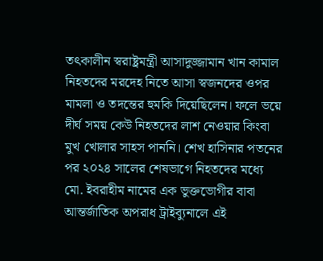তৎকালীন স্বরাষ্ট্রমন্ত্রী আসাদুজ্জামান খান কামাল নিহতদের মরদেহ নিতে আসা স্বজনদের ওপর মামলা ও তদন্তের হুমকি দিয়েছিলেন। ফলে ভয়ে দীর্ঘ সময় কেউ নিহতদের লাশ নেওয়ার কিংবা মুখ খোলার সাহস পাননি। শেখ হাসিনার পতনের পর ২০২৪ সালের শেষভাগে নিহতদের মধ্যে মো. ইবরাহীম নামের এক ভুক্তভোগীর বাবা আন্তর্জাতিক অপরাধ ট্রাইব্যুনালে এই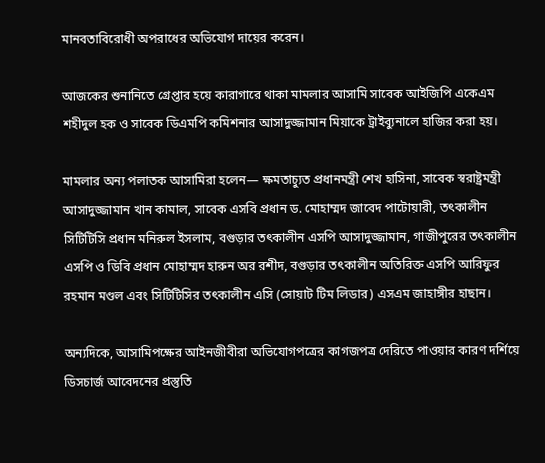মানবতাবিরোধী অপরাধের অভিযোগ দায়ের করেন।

আজকের শুনানিতে গ্রেপ্তার হয়ে কারাগারে থাকা মামলার আসামি সাবেক আইজিপি একেএম শহীদুল হক ও সাবেক ডিএমপি কমিশনার আসাদুজ্জামান মিয়াকে ট্রাইব্যুনালে হাজির করা হয়।

মামলার অন্য পলাতক আসামিরা হলেন— ক্ষমতাচ্যুত প্রধানমন্ত্রী শেখ হাসিনা, সাবেক স্বরাষ্ট্রমন্ত্রী আসাদুজ্জামান খান কামাল, সাবেক এসবি প্রধান ড. মোহাম্মদ জাবেদ পাটোয়ারী, তৎকালীন সিটিটিসি প্রধান মনিরুল ইসলাম, বগুড়ার তৎকালীন এসপি আসাদুজ্জামান, গাজীপুরের তৎকালীন এসপি ও ডিবি প্রধান মোহাম্মদ হারুন অর রশীদ, বগুড়ার তৎকালীন অতিরিক্ত এসপি আরিফুর রহমান মণ্ডল এবং সিটিটিসির তৎকালীন এসি (সোয়াট টিম লিডার) এসএম জাহাঙ্গীর হাছান।

অন্যদিকে, আসামিপক্ষের আইনজীবীরা অভিযোগপত্রের কাগজপত্র দেরিতে পাওয়ার কারণ দর্শিয়ে ডিসচার্জ আবেদনের প্রস্তুতি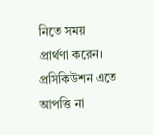নিতে সময় প্রার্থণা করেন। প্রসিকিউশন এতে আপত্তি না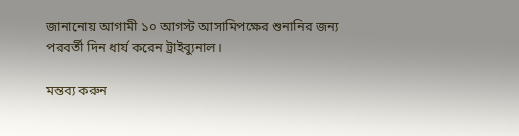জানানোয় আগামী ১০ আগস্ট আসামিপক্ষের শুনানির জন্য পরবর্তী দিন ধার্য করেন ট্রাইব্যুনাল।

মন্তব্য করুন